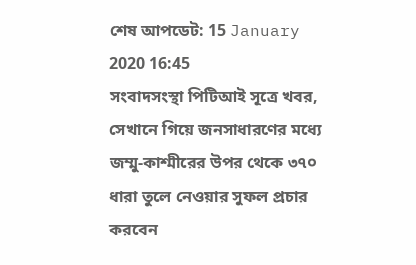শেষ আপডেট: 15 January 2020 16:45
সংবাদসংস্থা পিটিআই সূত্রে খবর, সেখানে গিয়ে জনসাধারণের মধ্যে জম্মু-কাশ্মীরের উপর থেকে ৩৭০ ধারা তুলে নেওয়ার সুফল প্রচার করবেন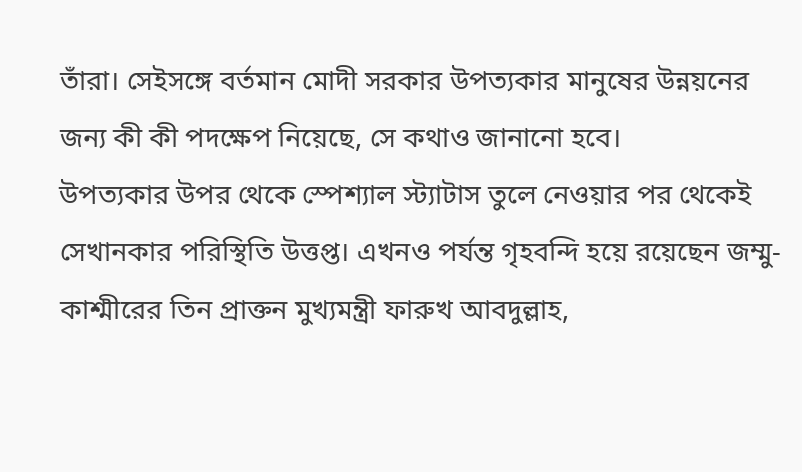তাঁরা। সেইসঙ্গে বর্তমান মোদী সরকার উপত্যকার মানুষের উন্নয়নের জন্য কী কী পদক্ষেপ নিয়েছে, সে কথাও জানানো হবে।
উপত্যকার উপর থেকে স্পেশ্যাল স্ট্যাটাস তুলে নেওয়ার পর থেকেই সেখানকার পরিস্থিতি উত্তপ্ত। এখনও পর্যন্ত গৃহবন্দি হয়ে রয়েছেন জম্মু-কাশ্মীরের তিন প্রাক্তন মুখ্যমন্ত্রী ফারুখ আবদুল্লাহ,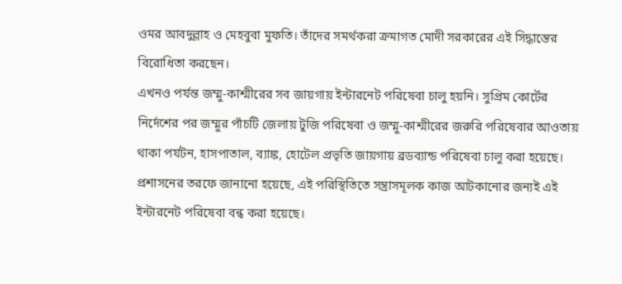ওমর আবদুল্লাহ ও মেহবুবা মুফতি। তাঁদের সমর্থকরা ক্রমাগত মোদী সরকারের এই সিদ্ধান্তের বিরোধিতা করছেন।
এখনও পর্যন্ত জম্মু-কাশ্মীরের সব জায়গায় ইন্টারনেট পরিষেবা চালু হয়নি। সুপ্রিম কোর্টের নির্দেশের পর জম্মুর পাঁচটি জেলায় টুজি পরিষেবা ও জম্মু-কাশ্মীরের জরুরি পরিষেবার আওতায় থাকা পর্যটন, হাসপাতাল, ব্যাঙ্ক, হোটেল প্রভৃতি জায়গায় ব্রডব্যান্ড পরিষেবা চালু করা হয়েছে। প্রশাসনের তরফে জানানো হয়েছে, এই পরিস্থিতিতে সন্ত্রাসমূলক কাজ আটকানোর জন্যই এই ইন্টারনেট পরিষেবা বন্ধ করা হয়েছে।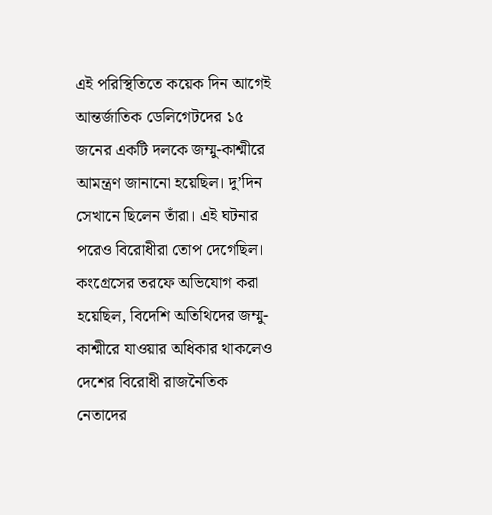এই পরিস্থিতিতে কয়েক দিন আগেই আন্তর্জাতিক ডেলিগেটদের ১৫ জনের একটি দলকে জম্মু-কাশ্মীরে আমন্ত্রণ জানানো হয়েছিল। দু’দিন সেখানে ছিলেন তাঁরা। এই ঘটনার পরেও বিরোধীরা তোপ দেগেছিল। কংগ্রেসের তরফে অভিযোগ করা হয়েছিল, বিদেশি অতিথিদের জম্মু-কাশ্মীরে যাওয়ার অধিকার থাকলেও দেশের বিরোধী রাজনৈতিক নেতাদের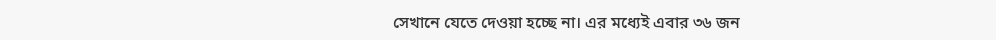সেখানে যেতে দেওয়া হচ্ছে না। এর মধ্যেই এবার ৩৬ জন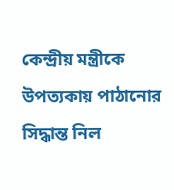কেন্দ্রীয় মন্ত্রীকে উপত্যকায় পাঠানোর সিদ্ধান্ত নিল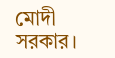মোদী সরকার।